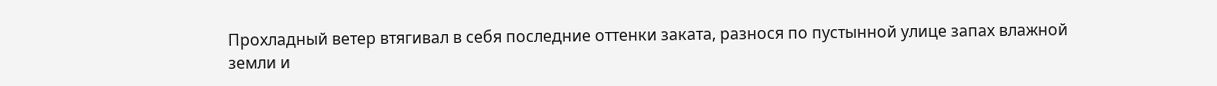Прохладный ветер втягивал в себя последние оттенки заката, разнося по пустынной улице запах влажной земли и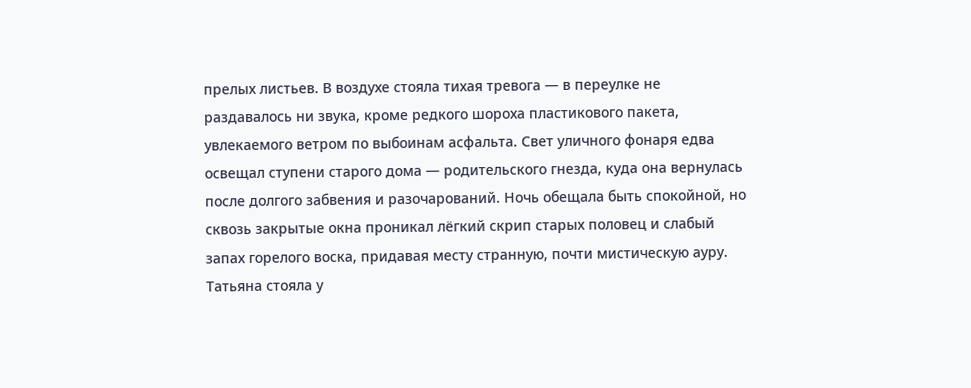прелых листьев. В воздухе стояла тихая тревога — в переулке не раздавалось ни звука, кроме редкого шороха пластикового пакета, увлекаемого ветром по выбоинам асфальта. Свет уличного фонаря едва освещал ступени старого дома — родительского гнезда, куда она вернулась после долгого забвения и разочарований. Ночь обещала быть спокойной, но сквозь закрытые окна проникал лёгкий скрип старых половец и слабый запах горелого воска, придавая месту странную, почти мистическую ауру.
Татьяна стояла у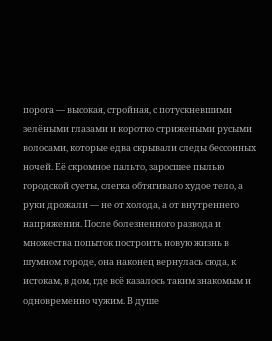порога — высокая, стройная, с потускневшими зелёными глазами и коротко стрижеными русыми волосами, которые едва скрывали следы бессонных ночей. Её скромное пальто, заросшее пылью городской суеты, слегка обтягивало худое тело, а руки дрожали — не от холода, а от внутреннего напряжения. После болезненного развода и множества попыток построить новую жизнь в шумном городе, она наконец вернулась сюда, к истокам, в дом, где всё казалось таким знакомым и одновременно чужим. В душе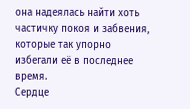она надеялась найти хоть частичку покоя и забвения, которые так упорно избегали её в последнее время.
Сердце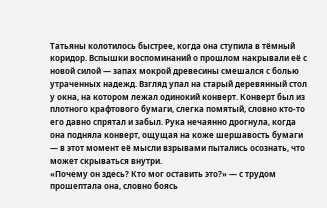Татьяны колотилось быстрее, когда она ступила в тёмный коридор. Вспышки воспоминаний о прошлом накрывали её с новой силой — запах мокрой древесины смешался с болью утраченных надежд. Взгляд упал на старый деревянный стол у окна, на котором лежал одинокий конверт. Конверт был из плотного крафтового бумаги, слегка помятый, словно кто-то его давно спрятал и забыл. Рука нечаянно дрогнула, когда она подняла конверт, ощущая на коже шершавость бумаги — в этот момент её мысли взрывами пытались осознать, что может скрываться внутри.
«Почему он здесь? Кто мог оставить это?» — с трудом прошептала она, словно боясь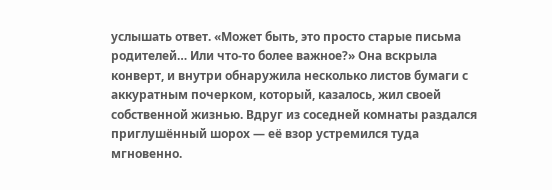услышать ответ. «Может быть, это просто старые письма родителей… Или что-то более важное?» Она вскрыла конверт, и внутри обнаружила несколько листов бумаги с аккуратным почерком, который, казалось, жил своей собственной жизнью. Вдруг из соседней комнаты раздался приглушённый шорох — её взор устремился туда мгновенно.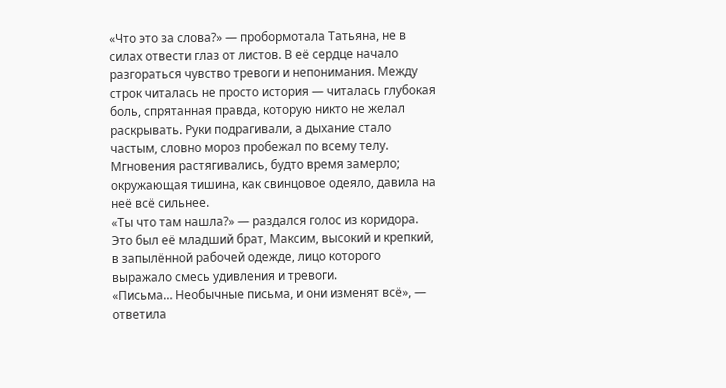«Что это за слова?» — пробормотала Татьяна, не в силах отвести глаз от листов. В её сердце начало разгораться чувство тревоги и непонимания. Между строк читалась не просто история — читалась глубокая боль, спрятанная правда, которую никто не желал раскрывать. Руки подрагивали, а дыхание стало частым, словно мороз пробежал по всему телу. Мгновения растягивались, будто время замерло; окружающая тишина, как свинцовое одеяло, давила на неё всё сильнее.
«Ты что там нашла?» — раздался голос из коридора. Это был её младший брат, Максим, высокий и крепкий, в запылённой рабочей одежде, лицо которого выражало смесь удивления и тревоги.
«Письма… Необычные письма, и они изменят всё», — ответила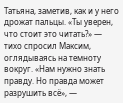Татьяна, заметив, как и у него дрожат пальцы. «Ты уверен, что стоит это читать?» — тихо спросил Максим, оглядываясь на темноту вокруг. «Нам нужно знать правду. Но правда может разрушить всё», —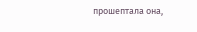прошептала она,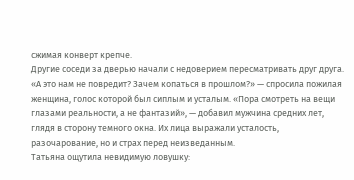сжимая конверт крепче.
Другие соседи за дверью начали с недоверием пересматривать друг друга. «А это нам не повредит? Зачем копаться в прошлом?» — спросила пожилая женщина, голос которой был сиплым и усталым. «Пора смотреть на вещи глазами реальности, а не фантазий», — добавил мужчина средних лет, глядя в сторону темного окна. Их лица выражали усталость, разочарование, но и страх перед неизведанным.
Татьяна ощутила невидимую ловушку: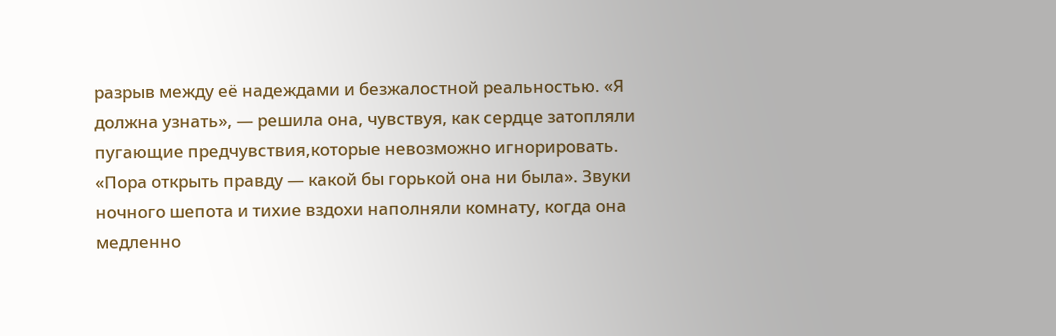разрыв между её надеждами и безжалостной реальностью. «Я должна узнать», — решила она, чувствуя, как сердце затопляли пугающие предчувствия,которые невозможно игнорировать. «Пора открыть правду — какой бы горькой она ни была». Звуки ночного шепота и тихие вздохи наполняли комнату, когда она медленно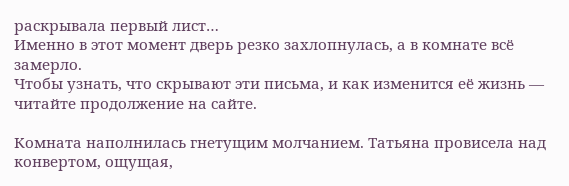раскрывала первый лист…
Именно в этот момент дверь резко захлопнулась, а в комнате всё замерло.
Чтобы узнать, что скрывают эти письма, и как изменится её жизнь — читайте продолжение на сайте.

Комната наполнилась гнетущим молчанием. Татьяна провисела над конвертом, ощущая,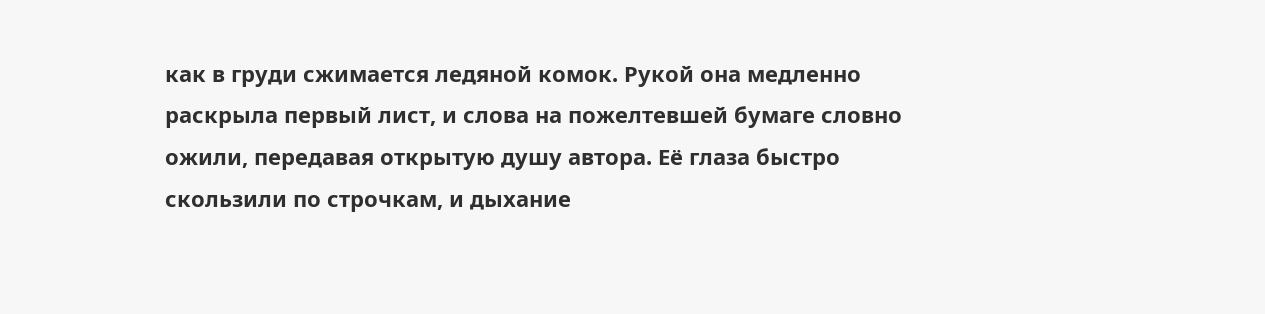как в груди сжимается ледяной комок. Рукой она медленно раскрыла первый лист, и слова на пожелтевшей бумаге словно ожили, передавая открытую душу автора. Её глаза быстро скользили по строчкам, и дыхание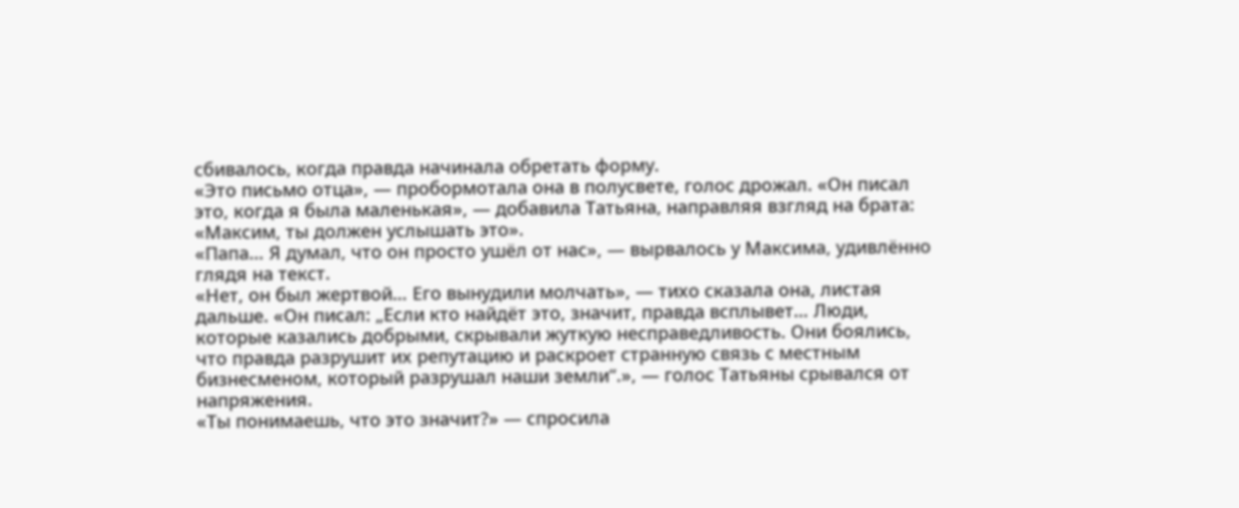сбивалось, когда правда начинала обретать форму.
«Это письмо отца», — пробормотала она в полусвете, голос дрожал. «Он писал это, когда я была маленькая», — добавила Татьяна, направляя взгляд на брата: «Максим, ты должен услышать это».
«Папа… Я думал, что он просто ушёл от нас», — вырвалось у Максима, удивлённо глядя на текст.
«Нет, он был жертвой… Его вынудили молчать», — тихо сказала она, листая дальше. «Он писал: „Если кто найдёт это, значит, правда всплывет… Люди, которые казались добрыми, скрывали жуткую несправедливость. Они боялись, что правда разрушит их репутацию и раскроет странную связь с местным бизнесменом, который разрушал наши земли“.», — голос Татьяны срывался от напряжения.
«Ты понимаешь, что это значит?» — спросила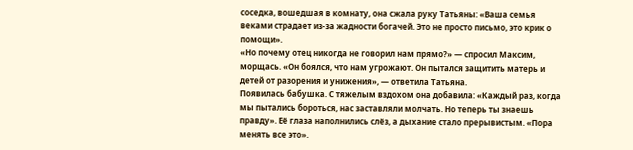соседка, вошедшая в комнату, она сжала руку Татьяны: «Ваша семья веками страдает из-за жадности богачей. Это не просто письмо, это крик о помощи».
«Но почему отец никогда не говорил нам прямо?» — спросил Максим, морщась. «Он боялся, что нам угрожают. Он пытался защитить матерь и детей от разорения и унижения», — ответила Татьяна.
Появилась бабушка. С тяжелым вздохом она добавила: «Каждый раз, когда мы пытались бороться, нас заставляли молчать. Но теперь ты знаешь правду». Её глаза наполнились слёз, а дыхание стало прерывистым. «Пора менять все это».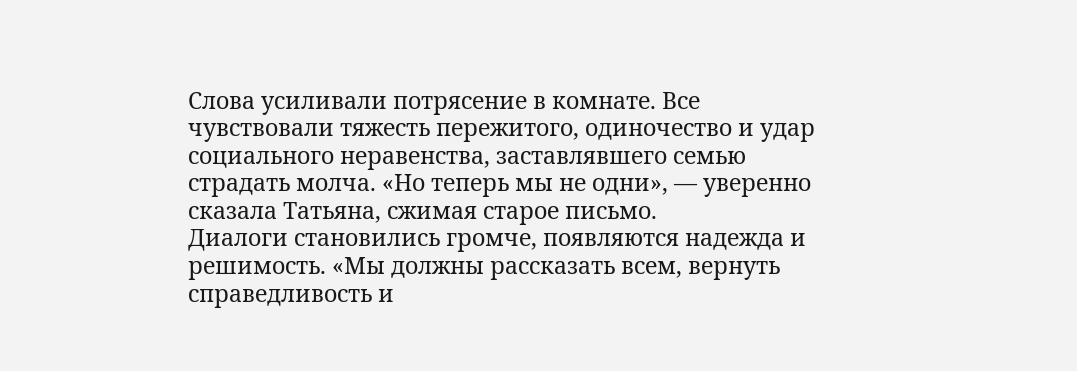Слова усиливали потрясение в комнате. Все чувствовали тяжесть пережитого, одиночество и удар социального неравенства, заставлявшего семью страдать молча. «Но теперь мы не одни», — уверенно сказала Татьяна, сжимая старое письмо.
Диалоги становились громче, появляются надежда и решимость. «Мы должны рассказать всем, вернуть справедливость и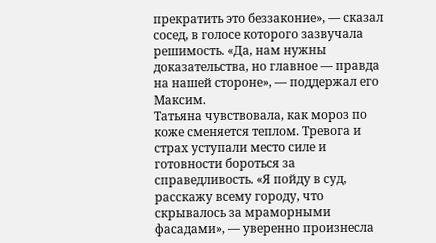прекратить это беззаконие», — сказал сосед, в голосе которого зазвучала решимость. «Да, нам нужны доказательства, но главное — правда на нашей стороне», — поддержал его Максим.
Татьяна чувствовала, как мороз по коже сменяется теплом. Тревога и страх уступали место силе и готовности бороться за справедливость. «Я пойду в суд, расскажу всему городу, что скрывалось за мраморными фасадами», — уверенно произнесла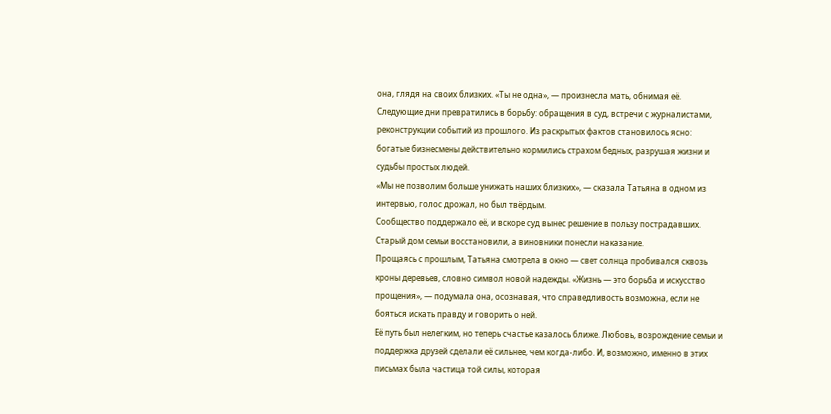она, глядя на своих близких. «Ты не одна», — произнесла мать, обнимая её.
Следующие дни превратились в борьбу: обращения в суд, встречи с журналистами, реконструкции событий из прошлого. Из раскрытых фактов становилось ясно: богатые бизнесмены действительно кормились страхом бедных, разрушая жизни и судьбы простых людей.
«Мы не позволим больше унижать наших близких», — сказала Татьяна в одном из интервью, голос дрожал, но был твёрдым.
Сообщество поддержало её, и вскоре суд вынес решение в пользу пострадавших. Старый дом семьи восстановили, а виновники понесли наказание.
Прощаясь с прошлым, Татьяна смотрела в окно — свет солнца пробивался сквозь кроны деревьев, словно символ новой надежды. «Жизнь — это борьба и искусство прощения», — подумала она, осознавая, что справедливость возможна, если не бояться искать правду и говорить о ней.
Её путь был нелегким, но теперь счастье казалось ближе. Любовь, возрождение семьи и поддержка друзей сделали её сильнее, чем когда-либо. И, возможно, именно в этих письмах была частица той силы, которая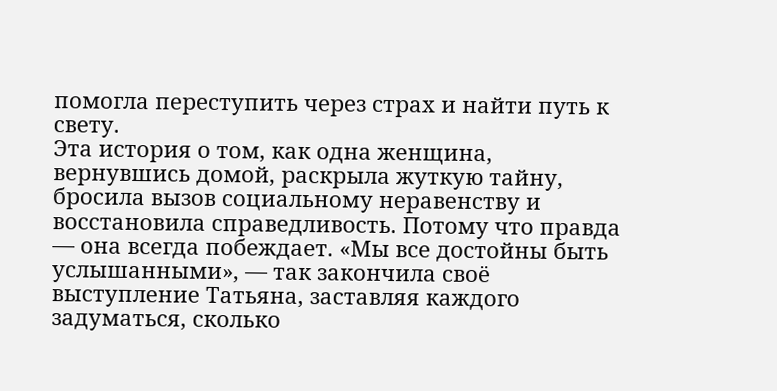помогла переступить через страх и найти путь к свету.
Эта история о том, как одна женщина, вернувшись домой, раскрыла жуткую тайну, бросила вызов социальному неравенству и восстановила справедливость. Потому что правда — она всегда побеждает. «Мы все достойны быть услышанными», — так закончила своё выступление Татьяна, заставляя каждого задуматься, сколько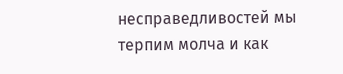несправедливостей мы терпим молча и как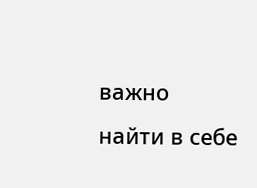важно найти в себе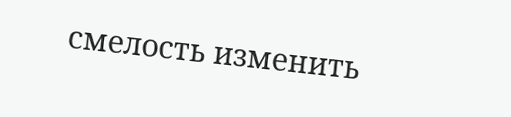смелость изменить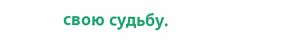свою судьбу.